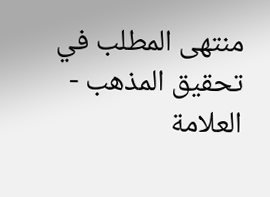منتهى المطلب في تحقيق المذهب - العلامة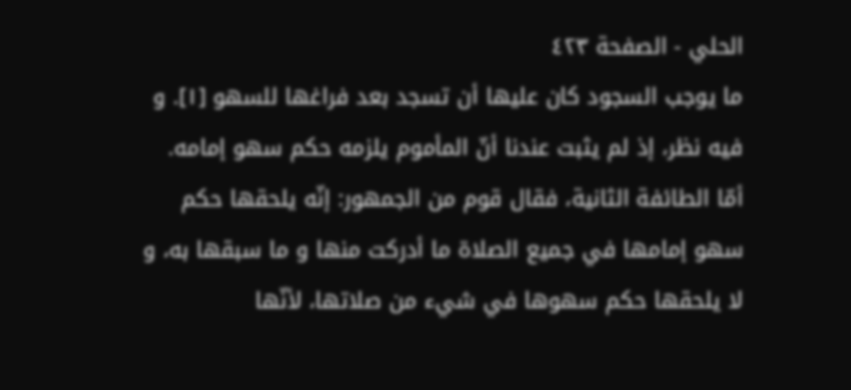الحلي - الصفحة ٤٢٣
ما يوجب السجود كان عليها أن تسجد بعد فراغها للسهو [١]. و فيه نظر، إذ لم يثبت عندنا أنّ المأموم يلزمه حكم سهو إمامه.
أمّا الطائفة الثانية، فقال قوم من الجمهور: إنّه يلحقها حكم سهو إمامها في جميع الصلاة ما أدركت منها و ما سبقها به، و لا يلحقها حكم سهوها في شيء من صلاتها، لأنّها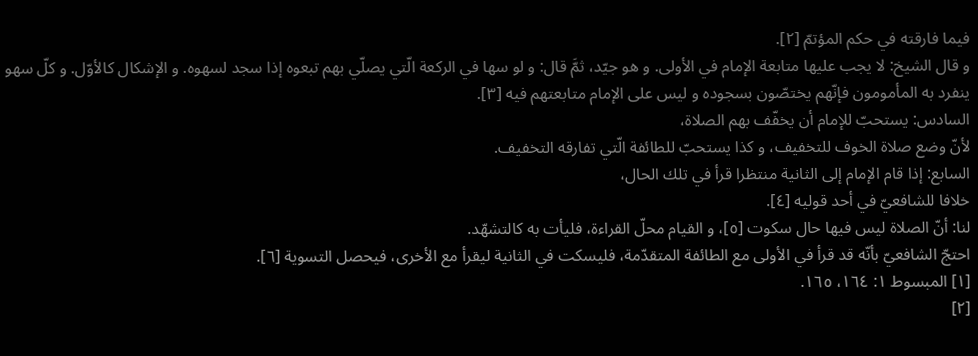فيما فارقته في حكم المؤتمّ [٢].
و قال الشيخ: لا يجب عليها متابعة الإمام في الأولى. و هو جيّد، ثمَّ قال: و لو سها في الركعة الّتي يصلّي بهم تبعوه إذا سجد لسهوه. و الإشكال كالأوّل. و كلّ سهو ينفرد به المأمومون فإنّهم يختصّون بسجوده و ليس على الإمام متابعتهم فيه [٣].
السادس: يستحبّ للإمام أن يخفّف بهم الصلاة،
لأنّ وضع صلاة الخوف للتخفيف، و كذا يستحبّ للطائفة الّتي تفارقه التخفيف.
السابع: إذا قام الإمام إلى الثانية منتظرا قرأ في تلك الحال،
خلافا للشافعيّ في أحد قوليه [٤].
لنا: أنّ الصلاة ليس فيها حال سكوت [٥]، و القيام محلّ القراءة، فليأت به كالتشهّد.
احتجّ الشافعيّ بأنّه قد قرأ في الأولى مع الطائفة المتقدّمة، فليسكت في الثانية ليقرأ مع الأخرى، فيحصل التسوية [٦].
[١] المبسوط ١: ١٦٤، ١٦٥.
[٢]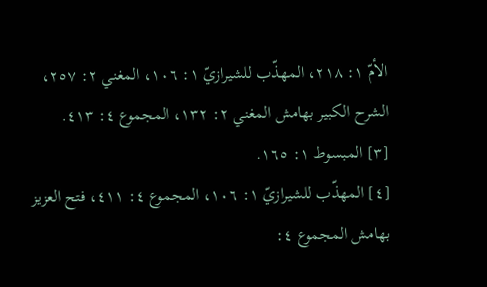الأمّ ١: ٢١٨، المهذّب للشيرازيّ ١: ١٠٦، المغني ٢: ٢٥٧، الشرح الكبير بهامش المغني ٢: ١٣٢، المجموع ٤: ٤١٣.
[٣] المبسوط ١: ١٦٥.
[٤] المهذّب للشيرازيّ ١: ١٠٦، المجموع ٤: ٤١١، فتح العزيز بهامش المجموع ٤: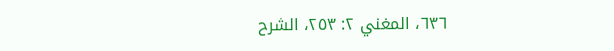٦٣٦، المغني ٢: ٢٥٣، الشرح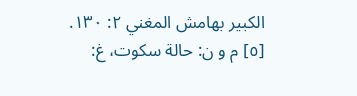الكبير بهامش المغني ٢: ١٣٠.
[٥] م و ن: حالة سكوت، غ: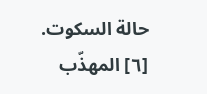حالة السكوت.
[٦] المهذّب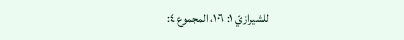للشيرازيّ ١: ١٠٦، المجموع ٤: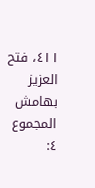٤١١، فتح العزيز بهامش المجموع ٤: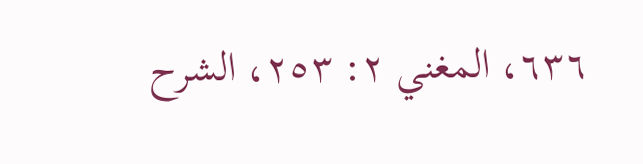٦٣٦، المغني ٢: ٢٥٣، الشرح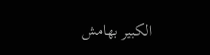الكبير بهامش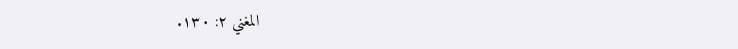المغني ٢: ١٣٠.